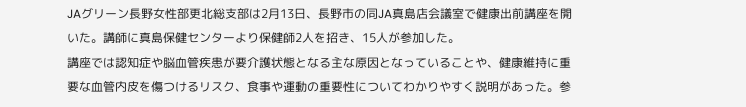JAグリーン長野女性部更北総支部は2月13日、長野市の同JA真島店会議室で健康出前講座を開いた。講師に真島保健センターより保健師2人を招き、15人が参加した。
講座では認知症や脳血管疾患が要介護状態となる主な原因となっていることや、健康維持に重要な血管内皮を傷つけるリスク、食事や運動の重要性についてわかりやすく説明があった。参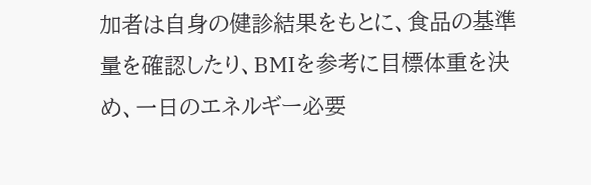加者は自身の健診結果をもとに、食品の基準量を確認したり、BMIを参考に目標体重を決め、一日のエネルギー必要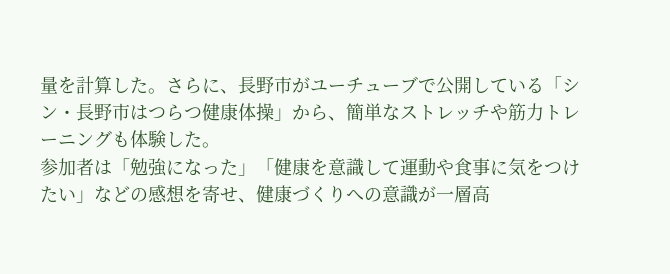量を計算した。さらに、長野市がユーチューブで公開している「シン・長野市はつらつ健康体操」から、簡単なストレッチや筋力トレーニングも体験した。
参加者は「勉強になった」「健康を意識して運動や食事に気をつけたい」などの感想を寄せ、健康づくりへの意識が一層高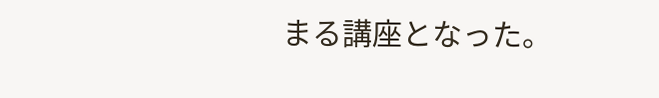まる講座となった。